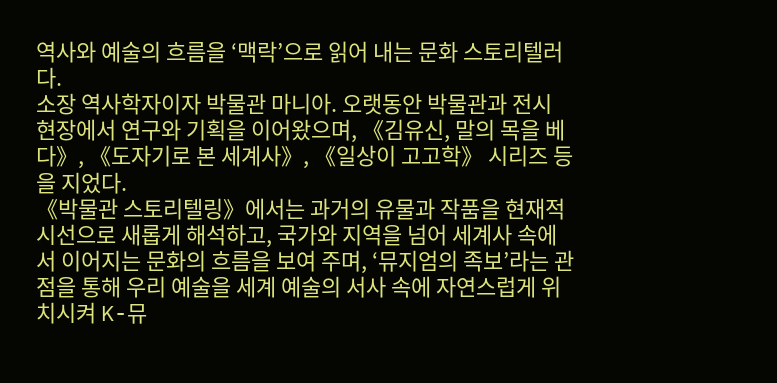역사와 예술의 흐름을 ‘맥락’으로 읽어 내는 문화 스토리텔러다.
소장 역사학자이자 박물관 마니아. 오랫동안 박물관과 전시 현장에서 연구와 기획을 이어왔으며, 《김유신, 말의 목을 베다》, 《도자기로 본 세계사》, 《일상이 고고학》 시리즈 등을 지었다.
《박물관 스토리텔링》에서는 과거의 유물과 작품을 현재적 시선으로 새롭게 해석하고, 국가와 지역을 넘어 세계사 속에서 이어지는 문화의 흐름을 보여 주며, ‘뮤지엄의 족보’라는 관점을 통해 우리 예술을 세계 예술의 서사 속에 자연스럽게 위치시켜 K-뮤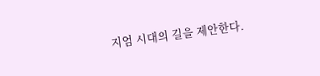지엄 시대의 길을 제안한다.